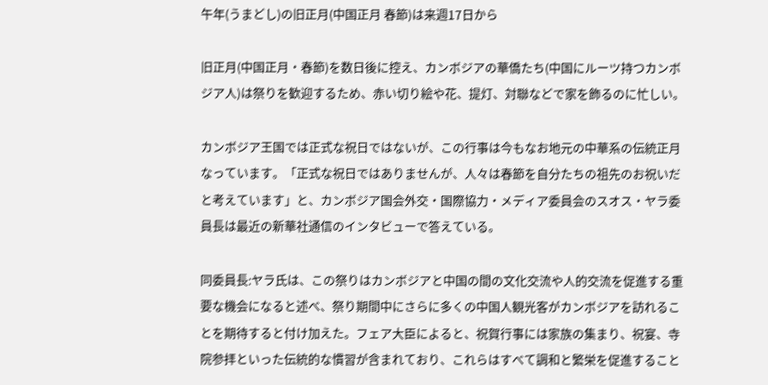午年(うまどし)の旧正月(中国正月 春節)は来週17日から

旧正月(中国正月・春節)を数日後に控え、カンボジアの華僑たち(中国にルーツ持つカンボジア人)は祭りを歓迎するため、赤い切り絵や花、提灯、対聯などで家を飾るのに忙しい。

カンボジア王国では正式な祝日ではないが、この行事は今もなお地元の中華系の伝統正月なっています。「正式な祝日ではありませんが、人々は春節を自分たちの祖先のお祝いだと考えています」と、カンボジア国会外交・国際協力・メディア委員会のスオス・ヤラ委員長は最近の新華社通信のインタビューで答えている。

同委員長:ヤラ氏は、この祭りはカンボジアと中国の間の文化交流や人的交流を促進する重要な機会になると述べ、祭り期間中にさらに多くの中国人観光客がカンボジアを訪れることを期待すると付け加えた。フェア大臣によると、祝賀行事には家族の集まり、祝宴、寺院参拝といった伝統的な慣習が含まれており、これらはすべて調和と繁栄を促進すること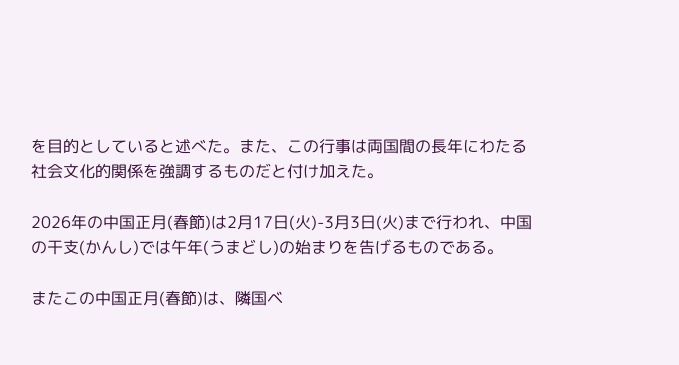を目的としていると述べた。また、この行事は両国間の長年にわたる社会文化的関係を強調するものだと付け加えた。

2026年の中国正月(春節)は2月17日(火)-3月3日(火)まで行われ、中国の干支(かんし)では午年(うまどし)の始まりを告げるものである。

またこの中国正月(春節)は、隣国ベ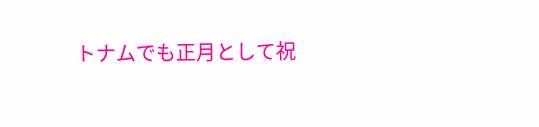トナムでも正月として祝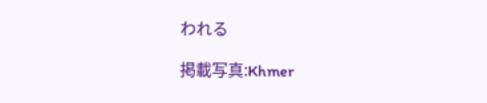われる

掲載写真:Khmer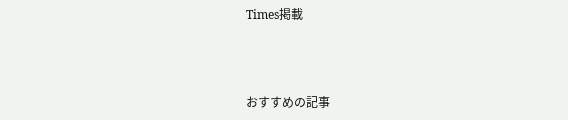Times掲載



おすすめの記事